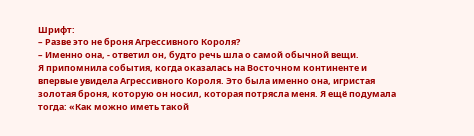Шрифт:
– Разве это не броня Агрессивного Короля?
– Именно она, - ответил он, будто речь шла о самой обычной вещи.
Я припомнила события, когда оказалась на Восточном континенте и впервые увидела Агрессивного Короля. Это была именно она, игристая золотая броня, которую он носил, которая потрясла меня. Я ещё подумала тогда: «Как можно иметь такой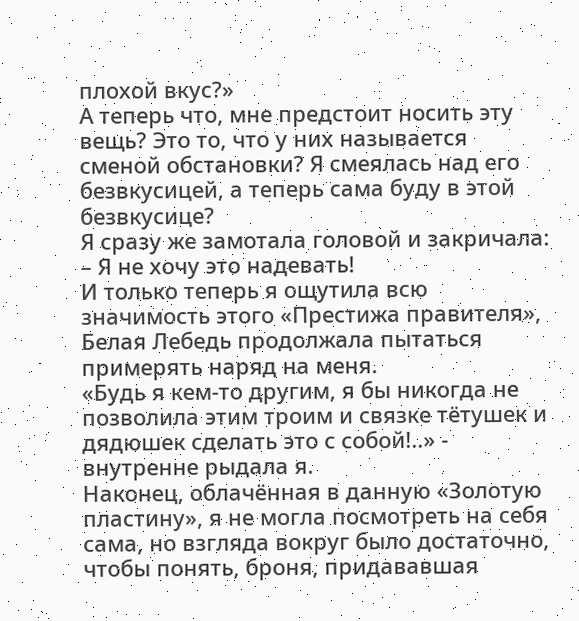плохой вкус?»
А теперь что, мне предстоит носить эту вещь? Это то, что у них называется сменой обстановки? Я смеялась над его безвкусицей, а теперь сама буду в этой безвкусице?
Я сразу же замотала головой и закричала:
– Я не хочу это надевать!
И только теперь я ощутила всю значимость этого «Престижа правителя», Белая Лебедь продолжала пытаться примерять наряд на меня.
«Будь я кем-то другим, я бы никогда не позволила этим троим и связке тётушек и дядюшек сделать это с собой!..» - внутренне рыдала я.
Наконец, облачённая в данную «Золотую пластину», я не могла посмотреть на себя сама, но взгляда вокруг было достаточно, чтобы понять, броня, придававшая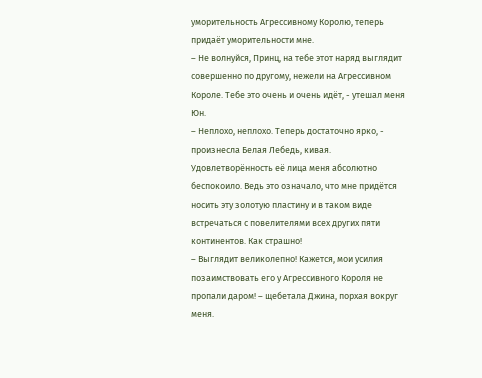уморительность Агрессивному Королю, теперь придаёт уморительности мне.
– Не волнуйся, Принц, на тебе этот наряд выглядит совершенно по другому, нежели на Агрессивном Короле. Тебе это очень и очень идёт, - утешал меня Юн.
– Неплохо, неплохо. Теперь достаточно ярко, - произнесла Белая Лебедь, кивая.
Удовлетворённость её лица меня абсолютно беспокоило. Ведь это означало, что мне придётся носить эту золотую пластину и в таком виде встречаться с повелителями всех других пяти континентов. Как страшно!
– Выглядит великолепно! Кажется, мои усилия позаимствовать его у Агрессивного Короля не пропали даром! – щебетала Джина, порхая вокруг меня.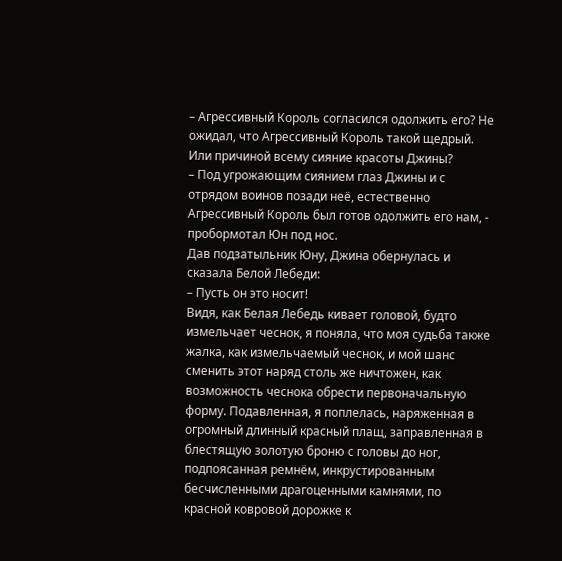– Агрессивный Король согласился одолжить его? Не ожидал, что Агрессивный Король такой щедрый. Или причиной всему сияние красоты Джины?
– Под угрожающим сиянием глаз Джины и с отрядом воинов позади неё, естественно Агрессивный Король был готов одолжить его нам, - пробормотал Юн под нос.
Дав подзатыльник Юну, Джина обернулась и сказала Белой Лебеди:
– Пусть он это носит!
Видя, как Белая Лебедь кивает головой, будто измельчает чеснок, я поняла, что моя судьба также жалка, как измельчаемый чеснок, и мой шанс сменить этот наряд столь же ничтожен, как возможность чеснока обрести первоначальную форму. Подавленная, я поплелась, наряженная в огромный длинный красный плащ, заправленная в блестящую золотую броню с головы до ног, подпоясанная ремнём, инкрустированным бесчисленными драгоценными камнями, по красной ковровой дорожке к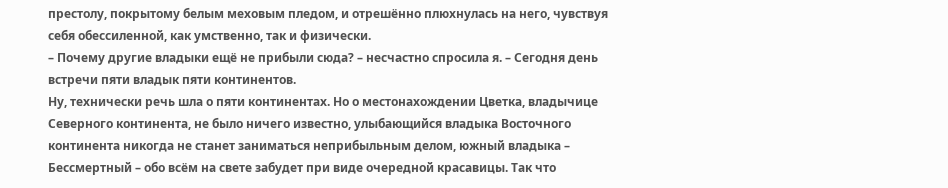престолу, покрытому белым меховым пледом, и отрешённо плюхнулась на него, чувствуя себя обессиленной, как умственно, так и физически.
– Почему другие владыки ещё не прибыли сюда? – несчастно спросила я. – Сегодня день встречи пяти владык пяти континентов.
Ну, технически речь шла о пяти континентах. Но о местонахождении Цветка, владычице Северного континента, не было ничего известно, улыбающийся владыка Восточного континента никогда не станет заниматься неприбыльным делом, южный владыка – Бессмертный – обо всём на свете забудет при виде очередной красавицы. Так что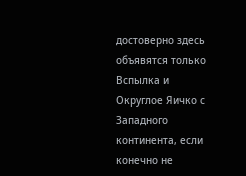достоверно здесь объявятся только Вспылка и Округлое Яичко с Западного континента, если конечно не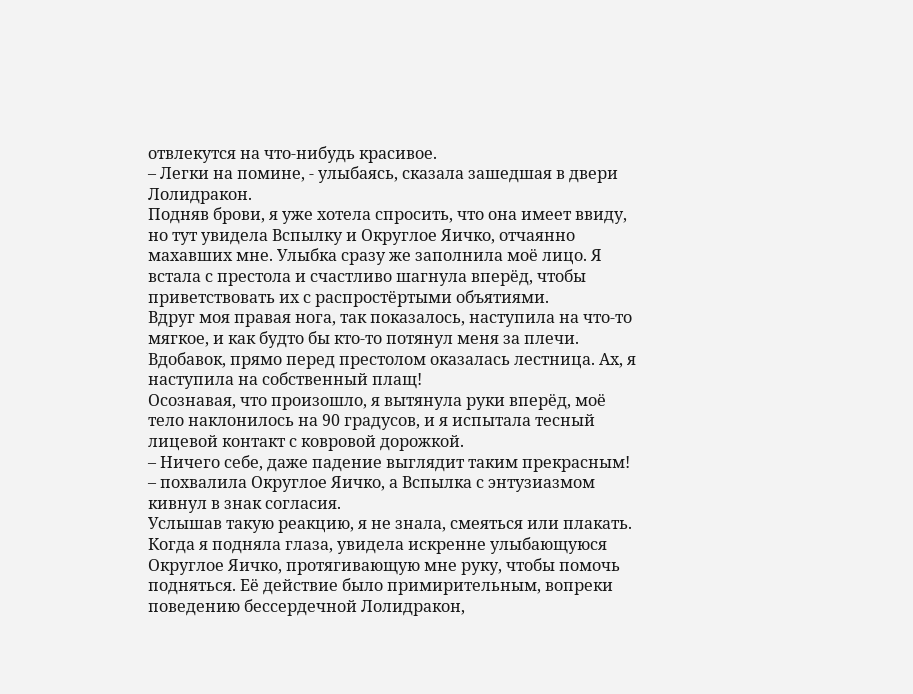отвлекутся на что-нибудь красивое.
– Легки на помине, - улыбаясь, сказала зашедшая в двери Лолидракон.
Подняв брови, я уже хотела спросить, что она имеет ввиду, но тут увидела Вспылку и Округлое Яичко, отчаянно махавших мне. Улыбка сразу же заполнила моё лицо. Я встала с престола и счастливо шагнула вперёд, чтобы приветствовать их с распростёртыми объятиями.
Вдруг моя правая нога, так показалось, наступила на что-то мягкое, и как будто бы кто-то потянул меня за плечи. Вдобавок, прямо перед престолом оказалась лестница. Ах, я наступила на собственный плащ!
Осознавая, что произошло, я вытянула руки вперёд, моё тело наклонилось на 90 градусов, и я испытала тесный лицевой контакт с ковровой дорожкой.
– Ничего себе, даже падение выглядит таким прекрасным! – похвалила Округлое Яичко, а Вспылка с энтузиазмом кивнул в знак согласия.
Услышав такую реакцию, я не знала, смеяться или плакать. Когда я подняла глаза, увидела искренне улыбающуюся Округлое Яичко, протягивающую мне руку, чтобы помочь подняться. Её действие было примирительным, вопреки поведению бессердечной Лолидракон,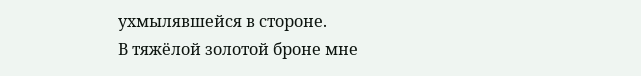ухмылявшейся в стороне.
В тяжёлой золотой броне мне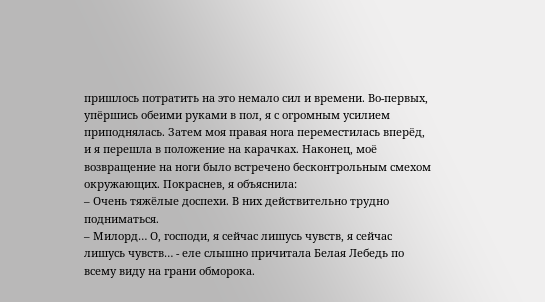пришлось потратить на это немало сил и времени. Во-первых, упёршись обеими руками в пол, я с огромным усилием приподнялась. Затем моя правая нога переместилась вперёд, и я перешла в положение на карачках. Наконец, моё возвращение на ноги было встречено бесконтрольным смехом окружающих. Покраснев, я объяснила:
– Очень тяжёлые доспехи. В них действительно трудно подниматься.
– Милорд… О, господи, я сейчас лишусь чувств, я сейчас лишусь чувств… - еле слышно причитала Белая Лебедь по всему виду на грани обморока.